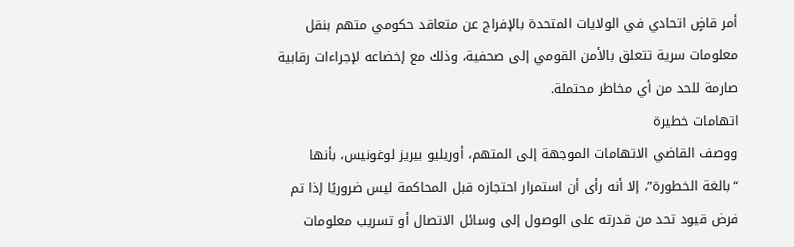أمر قاضٍ اتحادي في الولايات المتحدة بالإفراج عن متعاقد حكومي متهم بنقل معلومات سرية تتعلق بالأمن القومي إلى صحفية، وذلك مع إخضاعه لإجراءات رقابية صارمة للحد من أي مخاطر محتملة.
اتهامات خطيرة
ووصف القاضي الاتهامات الموجهة إلى المتهم، أوريليو بيريز لوغونيس، بأنها “بالغة الخطورة”، إلا أنه رأى أن استمرار احتجازه قبل المحاكمة ليس ضروريًا إذا تم فرض قيود تحد من قدرته على الوصول إلى وسائل الاتصال أو تسريب معلومات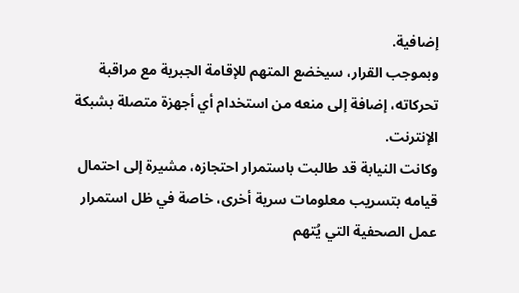إضافية.
وبموجب القرار، سيخضع المتهم للإقامة الجبرية مع مراقبة تحركاته، إضافة إلى منعه من استخدام أي أجهزة متصلة بشبكة الإنترنت.
وكانت النيابة قد طالبت باستمرار احتجازه، مشيرة إلى احتمال قيامه بتسريب معلومات سرية أخرى، خاصة في ظل استمرار عمل الصحفية التي يُتهم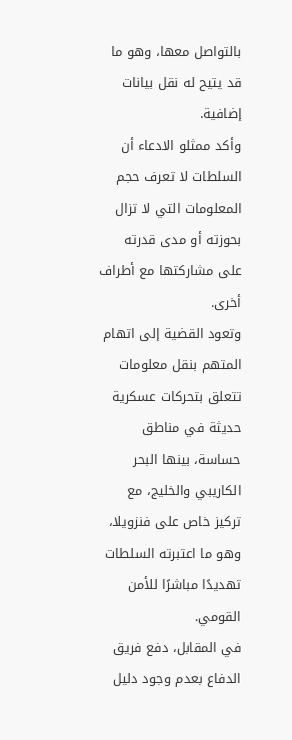بالتواصل معها، وهو ما قد يتيح له نقل بيانات إضافية.
وأكد ممثلو الادعاء أن السلطات لا تعرف حجم المعلومات التي لا تزال بحوزته أو مدى قدرته على مشاركتها مع أطراف أخرى.
وتعود القضية إلى اتهام المتهم بنقل معلومات تتعلق بتحركات عسكرية حديثة في مناطق حساسة، بينها البحر الكاريبي والخليج، مع تركيز خاص على فنزويلا، وهو ما اعتبرته السلطات تهديدًا مباشرًا للأمن القومي.
في المقابل، دفع فريق الدفاع بعدم وجود دليل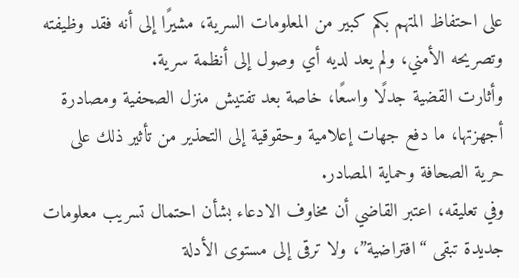على احتفاظ المتهم بكم كبير من المعلومات السرية، مشيرًا إلى أنه فقد وظيفته وتصريحه الأمني، ولم يعد لديه أي وصول إلى أنظمة سرية.
وأثارت القضية جدلًا واسعًا، خاصة بعد تفتيش منزل الصحفية ومصادرة أجهزتها، ما دفع جهات إعلامية وحقوقية إلى التحذير من تأثير ذلك على حرية الصحافة وحماية المصادر.
وفي تعليقه، اعتبر القاضي أن مخاوف الادعاء بشأن احتمال تسريب معلومات جديدة تبقى “افتراضية”، ولا ترقى إلى مستوى الأدلة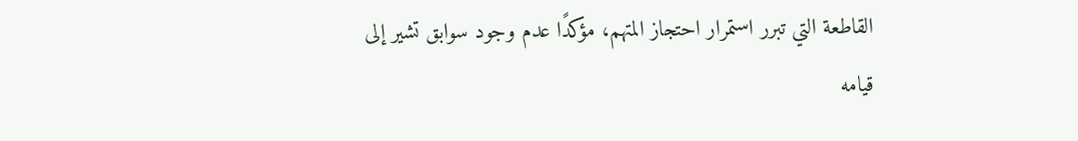القاطعة التي تبرر استمرار احتجاز المتهم، مؤكدًا عدم وجود سوابق تشير إلى قيامه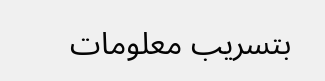بتسريب معلومات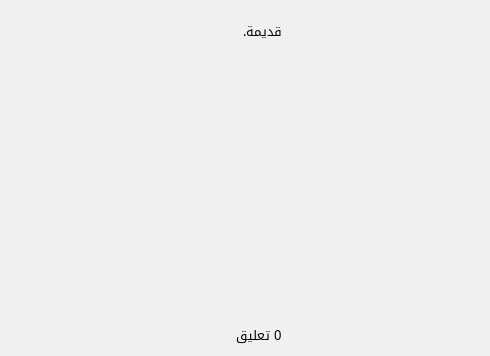قديمة.


















0 تعليق